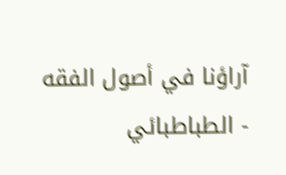آراؤنا في أصول الفقه - الطباطبائي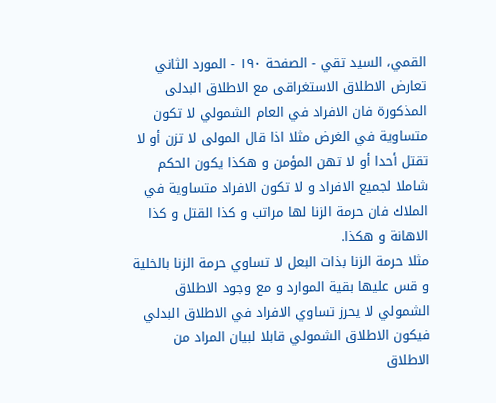القمي، السيد تقي - الصفحة ١٩٠ - المورد الثاني تعارض الاطلاق الاستغراقى مع الاطلاق البدلى
المذكورة فان الافراد في العام الشمولي لا تكون متساوية في الغرض مثلا اذا قال المولى لا تزن أو لا تقتل أحدا أو لا تهن المؤمن و هكذا يكون الحكم شاملا لجميع الافراد و لا تكون الافراد متساوية في الملاك فان حرمة الزنا لها مراتب و كذا القتل و كذا الاهانة و هكذا.
مثلا حرمة الزنا بذات البعل لا تساوي حرمة الزنا بالخلية و قس عليها بقية الموارد و مع وجود الاطلاق الشمولي لا يحرز تساوي الافراد في الاطلاق البدلي فيكون الاطلاق الشمولي قابلا لبيان المراد من الاطلاق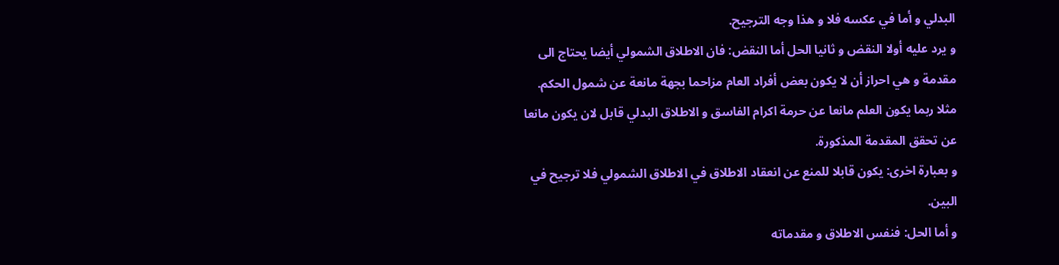البدلي و أما في عكسه فلا و هذا وجه الترجيح.
و يرد عليه أولا النقض و ثانيا الحل أما النقض: فان الاطلاق الشمولي أيضا يحتاج الى مقدمة و هي احراز أن لا يكون بعض أفراد العام مزاحما بجهة مانعة عن شمول الحكم.
مثلا ربما يكون العلم مانعا عن حرمة اكرام الفاسق و الاطلاق البدلي قابل لان يكون مانعا عن تحقق المقدمة المذكورة.
و بعبارة اخرى: يكون قابلا للمنع عن انعقاد الاطلاق في الاطلاق الشمولي فلا ترجيح في البين.
و أما الحل: فنفس الاطلاق و مقدماته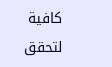كافية لتحقق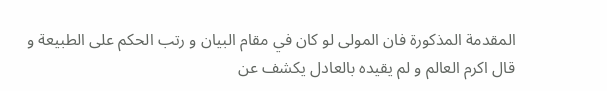المقدمة المذكورة فان المولى لو كان في مقام البيان و رتب الحكم على الطبيعة و قال اكرم العالم و لم يقيده بالعادل يكشف عن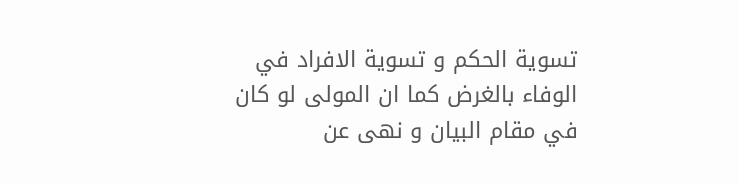تسوية الحكم و تسوية الافراد في الوفاء بالغرض كما ان المولى لو كان في مقام البيان و نهى عن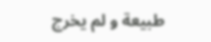طبيعة و لم يخرج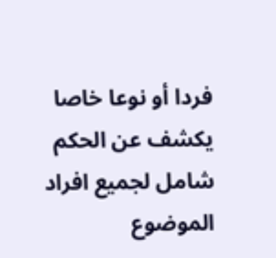فردا أو نوعا خاصا يكشف عن الحكم شامل لجميع افراد الموضوع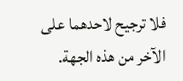فلا ترجيح لاحدهما على الآخر من هذه الجهة.